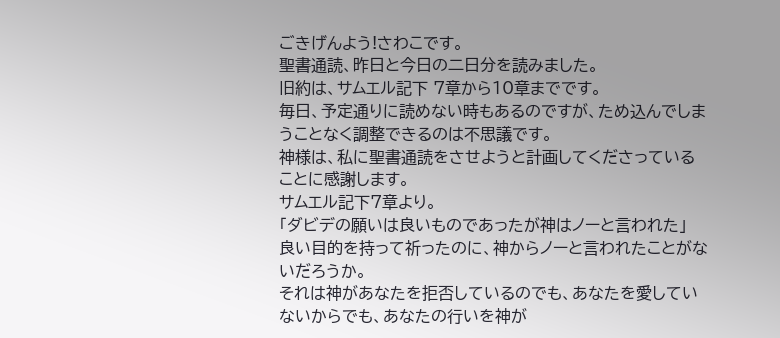ごきげんよう!さわこです。
聖書通読、昨日と今日の二日分を読みました。
旧約は、サムエル記下 7章から10章までです。
毎日、予定通りに読めない時もあるのですが、ため込んでしまうことなく調整できるのは不思議です。
神様は、私に聖書通読をさせようと計画してくださっていることに感謝します。
サムエル記下7章より。
「ダビデの願いは良いものであったが神はノーと言われた」
良い目的を持って祈ったのに、神からノーと言われたことがないだろうか。
それは神があなたを拒否しているのでも、あなたを愛していないからでも、あなたの行いを神が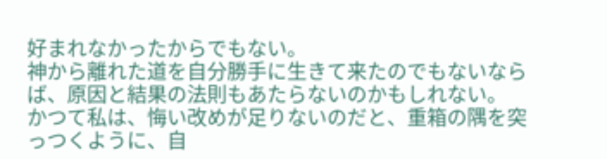好まれなかったからでもない。
神から離れた道を自分勝手に生きて来たのでもないならば、原因と結果の法則もあたらないのかもしれない。
かつて私は、悔い改めが足りないのだと、重箱の隅を突っつくように、自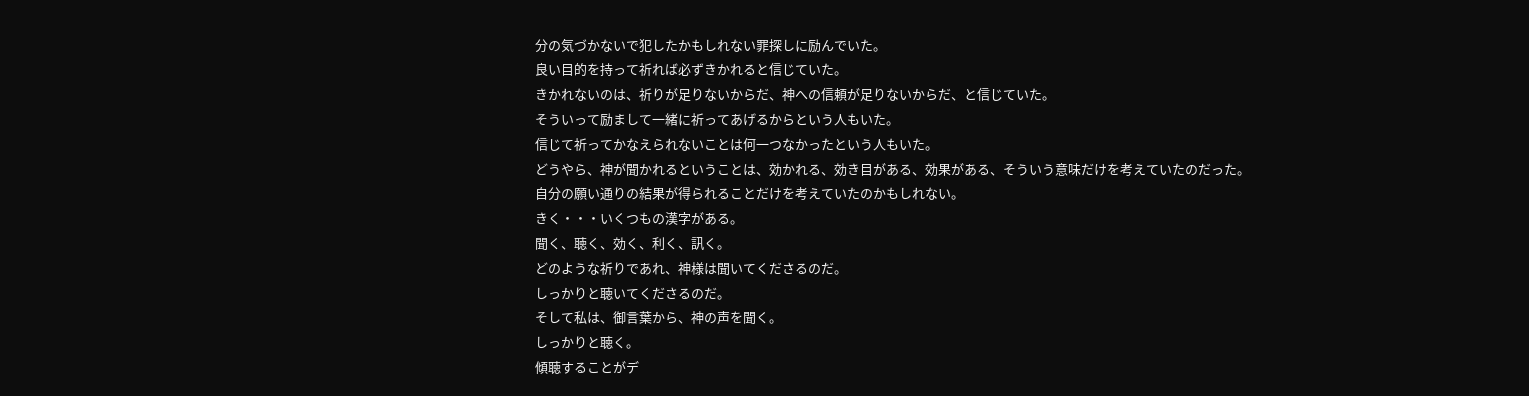分の気づかないで犯したかもしれない罪探しに励んでいた。
良い目的を持って祈れば必ずきかれると信じていた。
きかれないのは、祈りが足りないからだ、神への信頼が足りないからだ、と信じていた。
そういって励まして一緒に祈ってあげるからという人もいた。
信じて祈ってかなえられないことは何一つなかったという人もいた。
どうやら、神が聞かれるということは、効かれる、効き目がある、効果がある、そういう意味だけを考えていたのだった。
自分の願い通りの結果が得られることだけを考えていたのかもしれない。
きく・・・いくつもの漢字がある。
聞く、聴く、効く、利く、訊く。
どのような祈りであれ、神様は聞いてくださるのだ。
しっかりと聴いてくださるのだ。
そして私は、御言葉から、神の声を聞く。
しっかりと聴く。
傾聴することがデ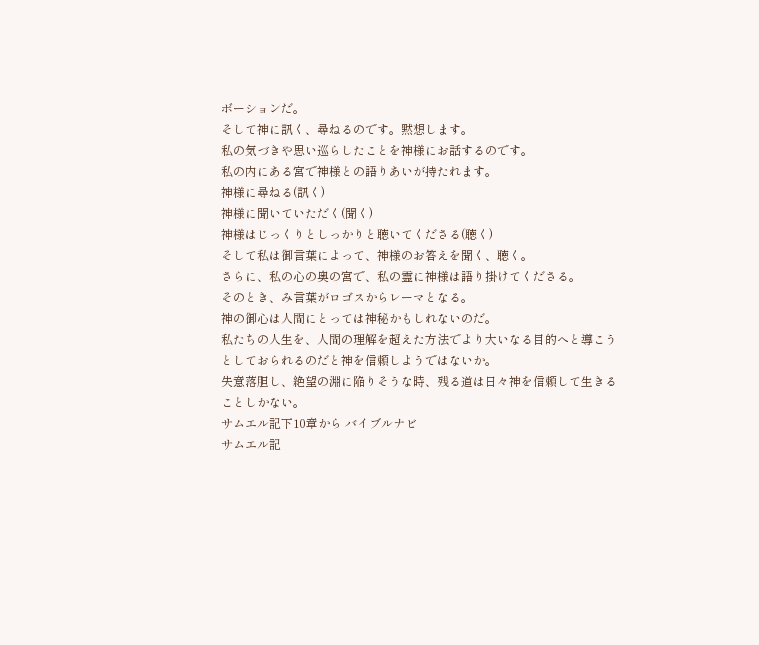ボーションだ。
そして神に訊く、尋ねるのです。黙想します。
私の気づきや思い巡らしたことを神様にお話するのです。
私の内にある宮で神様との語りあいが持たれます。
神様に尋ねる(訊く)
神様に聞いていただく(聞く)
神様はじっくりとしっかりと聴いてくださる(聴く)
そして私は御言葉によって、神様のお答えを聞く、聴く。
さらに、私の心の奥の宮で、私の霊に神様は語り掛けてくださる。
そのとき、み言葉がロゴスからレーマとなる。
神の御心は人間にとっては神秘かもしれないのだ。
私たちの人生を、人間の理解を超えた方法でより大いなる目的へと導こうとしておられるのだと神を信頼しようではないか。
失意落胆し、絶望の淵に陥りそうな時、残る道は日々神を信頼して生きることしかない。
サムエル記下10章から バイブルナビ
サムエル記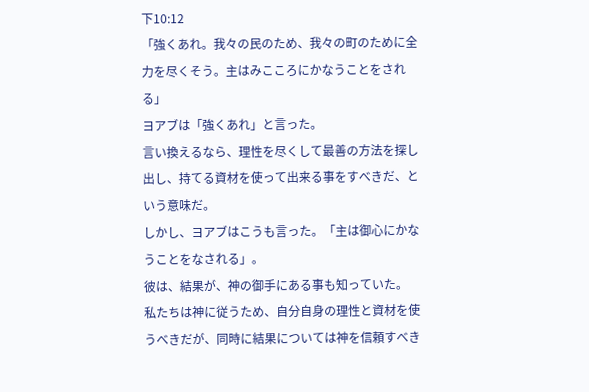下10:12
「強くあれ。我々の民のため、我々の町のために全力を尽くそう。主はみこころにかなうことをされる」
ヨアブは「強くあれ」と言った。
言い換えるなら、理性を尽くして最善の方法を探し出し、持てる資材を使って出来る事をすべきだ、という意味だ。
しかし、ヨアブはこうも言った。「主は御心にかなうことをなされる」。
彼は、結果が、神の御手にある事も知っていた。
私たちは神に従うため、自分自身の理性と資材を使うべきだが、同時に結果については神を信頼すべき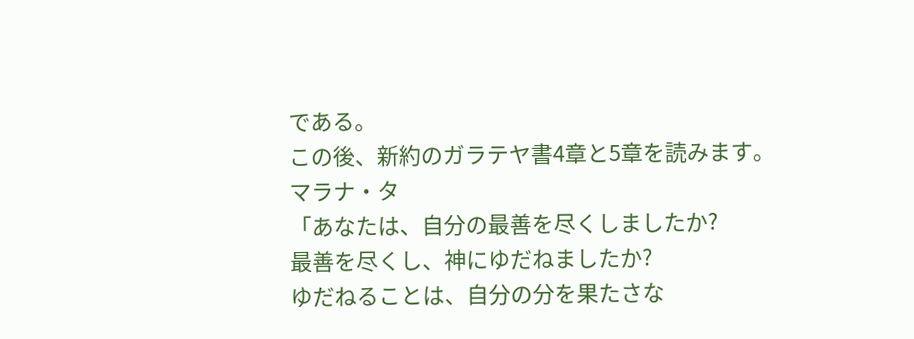である。
この後、新約のガラテヤ書4章と5章を読みます。
マラナ・タ
「あなたは、自分の最善を尽くしましたか?
最善を尽くし、神にゆだねましたか?
ゆだねることは、自分の分を果たさな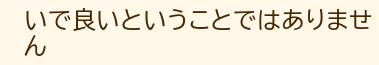いで良いということではありません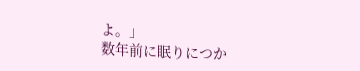よ。」
数年前に眠りにつか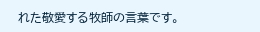れた敬愛する牧師の言葉です。